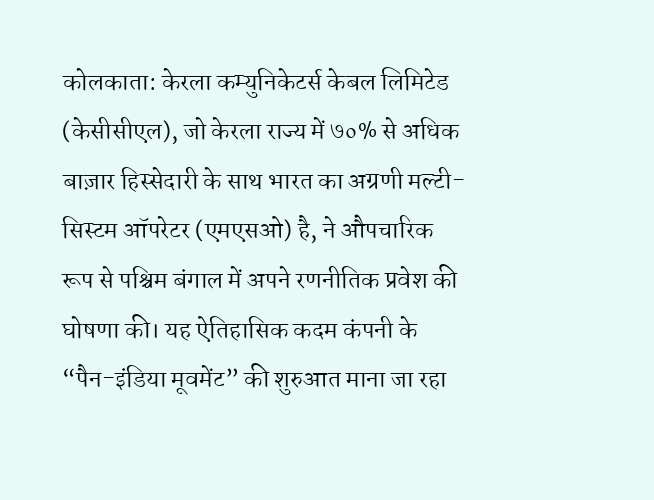कोलकाता: केरला कम्युनिकेटर्स केबल लिमिटेड (केसीसीएल), जो केरला राज्य में ७०% से अधिक बाज़ार हिस्सेदारी के साथ भारत का अग्रणी मल्टी-सिस्टम ऑपरेटर (एमएसओ) है, ने औपचारिक रूप से पश्चिम बंगाल में अपने रणनीतिक प्रवेश की घोषणा की। यह ऐतिहासिक कदम कंपनी के “पैन-इंडिया मूवमेंट” की शुरुआत माना जा रहा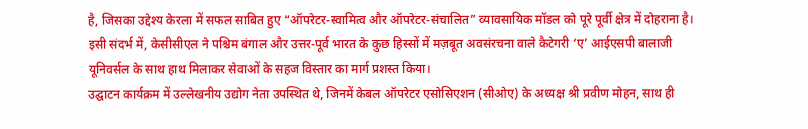है, जिसका उद्देश्य केरला में सफल साबित हुए “ऑपरेटर-स्वामित्व और ऑपरेटर-संचालित” व्यावसायिक मॉडल को पूरे पूर्वी क्षेत्र में दोहराना है। इसी संदर्भ में, केसीसीएल ने पश्चिम बंगाल और उत्तर-पूर्व भारत के कुछ हिस्सों में मज़बूत अवसंरचना वाले कैटेगरी ‘ए’ आईएसपी बालाजी यूनिवर्सल के साथ हाथ मिलाकर सेवाओं के सहज विस्तार का मार्ग प्रशस्त किया।
उद्घाटन कार्यक्रम में उल्लेखनीय उद्योग नेता उपस्थित थे, जिनमें केबल ऑपरेटर एसोसिएशन (सीओए) के अध्यक्ष श्री प्रवीण मोहन, साथ ही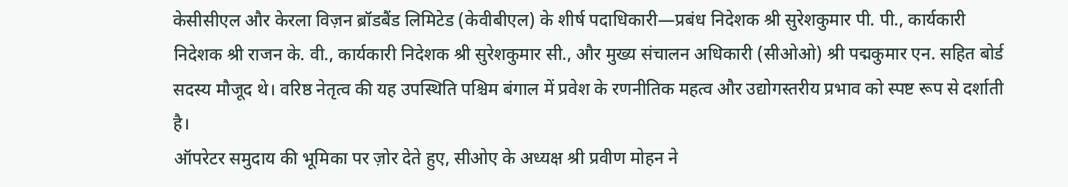केसीसीएल और केरला विज़न ब्रॉडबैंड लिमिटेड (केवीबीएल) के शीर्ष पदाधिकारी—प्रबंध निदेशक श्री सुरेशकुमार पी. पी., कार्यकारी निदेशक श्री राजन के. वी., कार्यकारी निदेशक श्री सुरेशकुमार सी., और मुख्य संचालन अधिकारी (सीओओ) श्री पद्मकुमार एन. सहित बोर्ड सदस्य मौजूद थे। वरिष्ठ नेतृत्व की यह उपस्थिति पश्चिम बंगाल में प्रवेश के रणनीतिक महत्व और उद्योगस्तरीय प्रभाव को स्पष्ट रूप से दर्शाती है।
ऑपरेटर समुदाय की भूमिका पर ज़ोर देते हुए, सीओए के अध्यक्ष श्री प्रवीण मोहन ने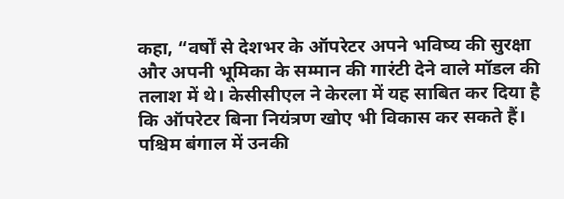कहा, “वर्षों से देशभर के ऑपरेटर अपने भविष्य की सुरक्षा और अपनी भूमिका के सम्मान की गारंटी देने वाले मॉडल की तलाश में थे। केसीसीएल ने केरला में यह साबित कर दिया है कि ऑपरेटर बिना नियंत्रण खोए भी विकास कर सकते हैं। पश्चिम बंगाल में उनकी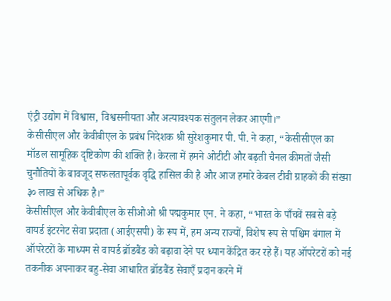एंट्री उद्योग में विश्वास, विश्वसनीयता और अत्यावश्यक संतुलन लेकर आएगी।”
केसीसीएल और केवीबीएल के प्रबंध निदेशक श्री सुरेशकुमार पी. पी. ने कहा, “केसीसीएल का मॉडल सामूहिक दृष्टिकोण की शक्ति है। केरला में हमने ओटीटी और बढ़ती चैनल कीमतों जैसी चुनौतियों के बावजूद सफलतापूर्वक वृद्धि हासिल की है और आज हमारे केबल टीवी ग्राहकों की संख्या ३० लाख से अधिक है।”
केसीसीएल और केवीबीएल के सीओओ श्री पद्मकुमार एन. ने कहा, “भारत के पाँचवें सबसे बड़े वायर्ड इंटरनेट सेवा प्रदाता (आईएसपी) के रूप में, हम अन्य राज्यों, विशेष रूप से पश्चिम बंगाल में ऑपरेटरों के माध्यम से वायर्ड ब्रॉडबैंड को बढ़ावा देने पर ध्यान केंद्रित कर रहे हैं। यह ऑपरेटरों को नई तकनीक अपनाकर बहु-सेवा आधारित ब्रॉडबैंड सेवाएँ प्रदान करने में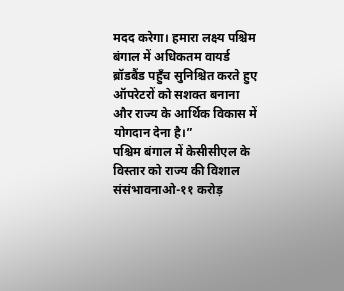मदद करेगा। हमारा लक्ष्य पश्चिम बंगाल में अधिकतम वायर्ड ब्रॉडबैंड पहुँच सुनिश्चित करते हुए ऑपरेटरों को सशक्त बनाना और राज्य के आर्थिक विकास में योगदान देना है।”
पश्चिम बंगाल में केसीसीएल के विस्तार को राज्य की विशाल संसंभावनाओ-११ करोड़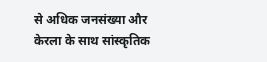से अधिक जनसंख्या और केरला के साथ सांस्कृतिक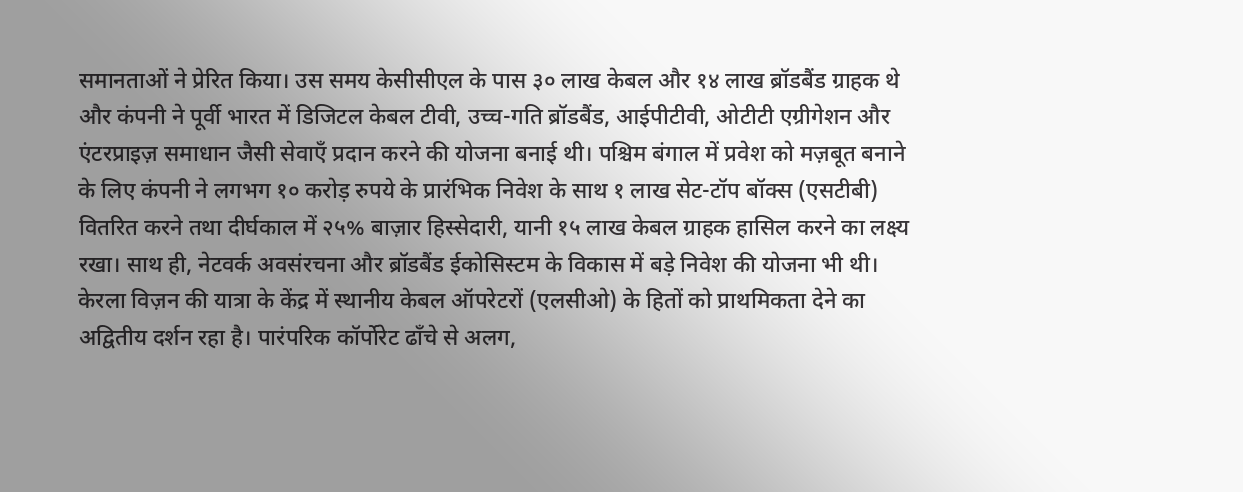समानताओं ने प्रेरित किया। उस समय केसीसीएल के पास ३० लाख केबल और १४ लाख ब्रॉडबैंड ग्राहक थे और कंपनी ने पूर्वी भारत में डिजिटल केबल टीवी, उच्च-गति ब्रॉडबैंड, आईपीटीवी, ओटीटी एग्रीगेशन और एंटरप्राइज़ समाधान जैसी सेवाएँ प्रदान करने की योजना बनाई थी। पश्चिम बंगाल में प्रवेश को मज़बूत बनाने के लिए कंपनी ने लगभग १० करोड़ रुपये के प्रारंभिक निवेश के साथ १ लाख सेट-टॉप बॉक्स (एसटीबी) वितरित करने तथा दीर्घकाल में २५% बाज़ार हिस्सेदारी, यानी १५ लाख केबल ग्राहक हासिल करने का लक्ष्य रखा। साथ ही, नेटवर्क अवसंरचना और ब्रॉडबैंड ईकोसिस्टम के विकास में बड़े निवेश की योजना भी थी।
केरला विज़न की यात्रा के केंद्र में स्थानीय केबल ऑपरेटरों (एलसीओ) के हितों को प्राथमिकता देने का अद्वितीय दर्शन रहा है। पारंपरिक कॉर्पोरेट ढाँचे से अलग,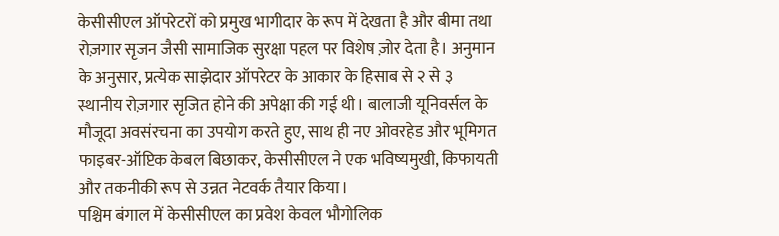केसीसीएल ऑपरेटरों को प्रमुख भागीदार के रूप में देखता है और बीमा तथा रोज़गार सृजन जैसी सामाजिक सुरक्षा पहल पर विशेष ज़ोर देता है। अनुमान के अनुसार, प्रत्येक साझेदार ऑपरेटर के आकार के हिसाब से २ से ३ स्थानीय रोज़गार सृजित होने की अपेक्षा की गई थी। बालाजी यूनिवर्सल के मौजूदा अवसंरचना का उपयोग करते हुए, साथ ही नए ओवरहेड और भूमिगत फाइबर-ऑप्टिक केबल बिछाकर, केसीसीएल ने एक भविष्यमुखी, किफायती और तकनीकी रूप से उन्नत नेटवर्क तैयार किया।
पश्चिम बंगाल में केसीसीएल का प्रवेश केवल भौगोलिक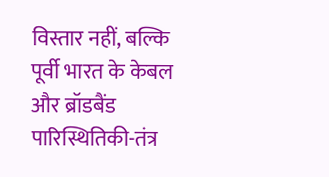विस्तार नहीं, बल्कि पूर्वी भारत के केबल और ब्रॉडबैंड पारिस्थितिकी-तंत्र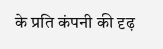के प्रति कंपनी की दृढ़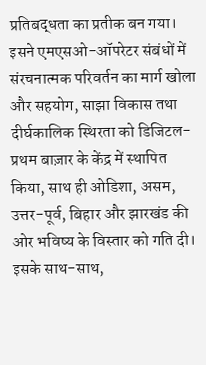प्रतिबद्धता का प्रतीक बन गया। इसने एमएसओ-ऑपरेटर संबंधों में संरचनात्मक परिवर्तन का मार्ग खोला और सहयोग, साझा विकास तथा दीर्घकालिक स्थिरता को डिजिटल-प्रथम बाज़ार के केंद्र में स्थापित किया, साथ ही ओडिशा, असम, उत्तर-पूर्व, बिहार और झारखंड की ओर भविष्य के विस्तार को गति दी। इसके साथ-साथ,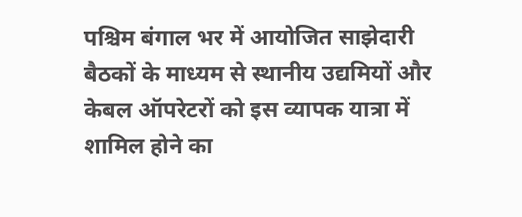पश्चिम बंगाल भर में आयोजित साझेदारी बैठकों के माध्यम से स्थानीय उद्यमियों और केबल ऑपरेटरों को इस व्यापक यात्रा में शामिल होने का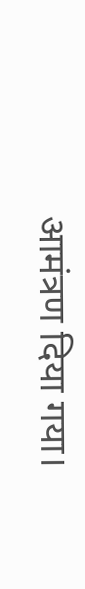आमंत्रण दिया गया।